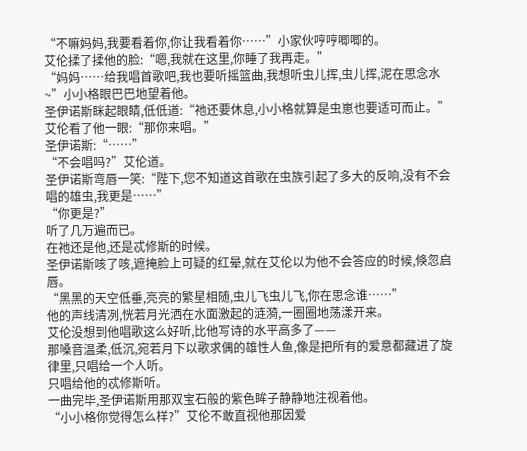“不嘛妈妈,我要看着你,你让我看着你……”小家伙哼哼唧唧的。
艾伦揉了揉他的脸:“嗯,我就在这里,你睡了我再走。”
“妈妈……给我唱首歌吧,我也要听摇篮曲,我想听虫儿挥,虫儿挥,泥在思念水~”小小格眼巴巴地望着他。
圣伊诺斯眯起眼睛,低低道:“祂还要休息,小小格就算是虫崽也要适可而止。”
艾伦看了他一眼:“那你来唱。”
圣伊诺斯:“……”
“不会唱吗?”艾伦道。
圣伊诺斯弯唇一笑:“陛下,您不知道这首歌在虫族引起了多大的反响,没有不会唱的雄虫,我更是……”
“你更是?”
听了几万遍而已。
在祂还是他,还是忒修斯的时候。
圣伊诺斯咳了咳,遮掩脸上可疑的红晕,就在艾伦以为他不会答应的时候,倏忽启唇。
“黑黑的天空低垂,亮亮的繁星相随,虫儿飞虫儿飞,你在思念谁……”
他的声线清冽,恍若月光洒在水面激起的涟漪,一圈圈地荡漾开来。
艾伦没想到他唱歌这么好听,比他写诗的水平高多了——
那嗓音温柔,低沉,宛若月下以歌求偶的雄性人鱼,像是把所有的爱意都藏进了旋律里,只唱给一个人听。
只唱给他的忒修斯听。
一曲完毕,圣伊诺斯用那双宝石般的紫色眸子静静地注视着他。
“小小格你觉得怎么样?”艾伦不敢直视他那因爱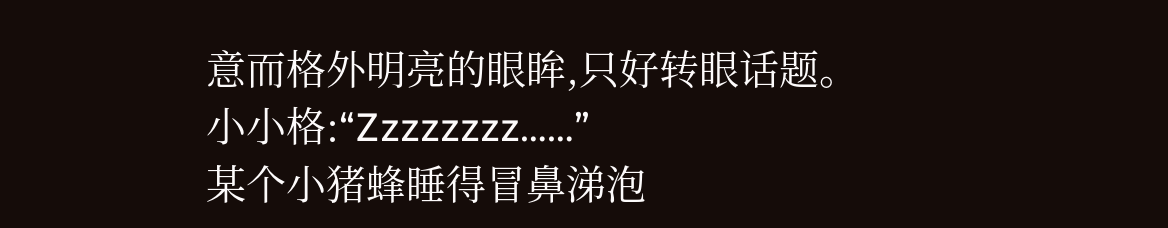意而格外明亮的眼眸,只好转眼话题。
小小格:“Zzzzzzzz……”
某个小猪蜂睡得冒鼻涕泡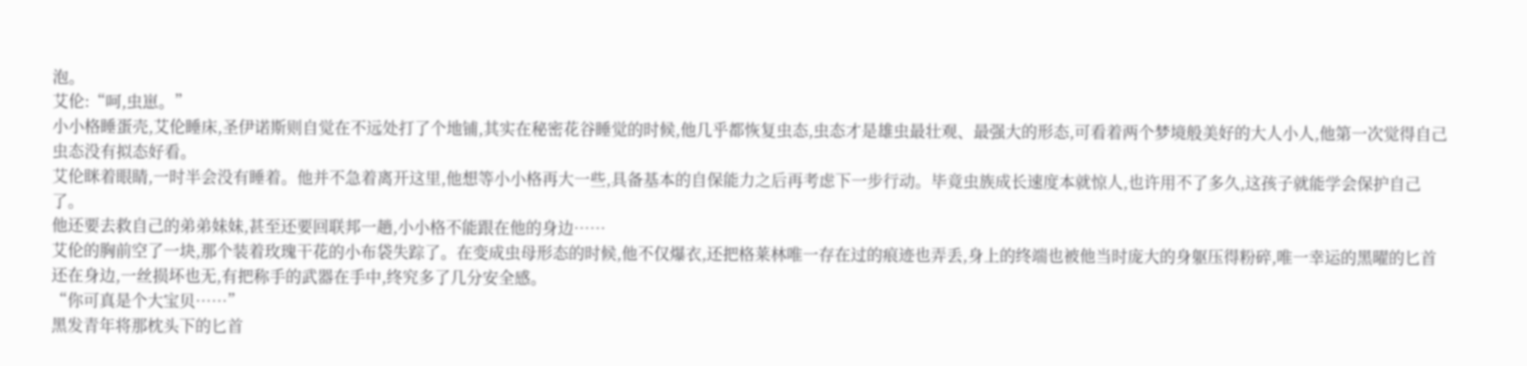泡。
艾伦:“呵,虫崽。”
小小格睡蛋壳,艾伦睡床,圣伊诺斯则自觉在不远处打了个地铺,其实在秘密花谷睡觉的时候,他几乎都恢复虫态,虫态才是雄虫最壮观、最强大的形态,可看着两个梦境般美好的大人小人,他第一次觉得自己虫态没有拟态好看。
艾伦眯着眼睛,一时半会没有睡着。他并不急着离开这里,他想等小小格再大一些,具备基本的自保能力之后再考虑下一步行动。毕竟虫族成长速度本就惊人,也许用不了多久,这孩子就能学会保护自己了。
他还要去救自己的弟弟妹妹,甚至还要回联邦一趟,小小格不能跟在他的身边……
艾伦的胸前空了一块,那个装着玫瑰干花的小布袋失踪了。在变成虫母形态的时候,他不仅爆衣,还把格莱林唯一存在过的痕迹也弄丢,身上的终端也被他当时庞大的身躯压得粉碎,唯一幸运的黑曜的匕首还在身边,一丝损坏也无,有把称手的武器在手中,终究多了几分安全感。
“你可真是个大宝贝……”
黑发青年将那枕头下的匕首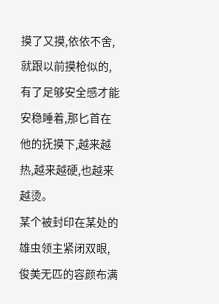摸了又摸,依依不舍,就跟以前摸枪似的,有了足够安全感才能安稳睡着,那匕首在他的抚摸下,越来越热,越来越硬,也越来越烫。
某个被封印在某处的雄虫领主紧闭双眼,俊美无匹的容颜布满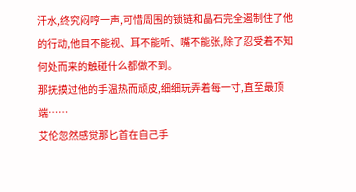汗水,终究闷哼一声,可惜周围的锁链和晶石完全遏制住了他的行动,他目不能视、耳不能听、嘴不能张,除了忍受着不知何处而来的触碰什么都做不到。
那抚摸过他的手温热而顽皮,细细玩弄着每一寸,直至最顶端……
艾伦忽然感觉那匕首在自己手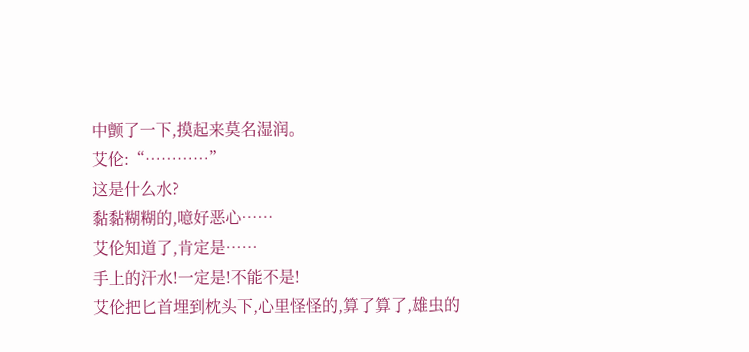中颤了一下,摸起来莫名湿润。
艾伦:“…………”
这是什么水?
黏黏糊糊的,噫好恶心……
艾伦知道了,肯定是……
手上的汗水!一定是!不能不是!
艾伦把匕首埋到枕头下,心里怪怪的,算了算了,雄虫的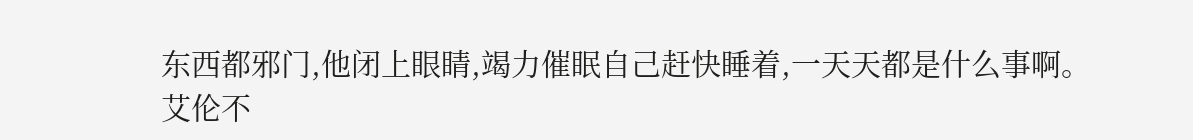东西都邪门,他闭上眼睛,竭力催眠自己赶快睡着,一天天都是什么事啊。
艾伦不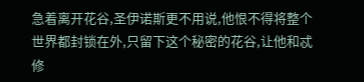急着离开花谷,圣伊诺斯更不用说,他恨不得将整个世界都封锁在外,只留下这个秘密的花谷,让他和忒修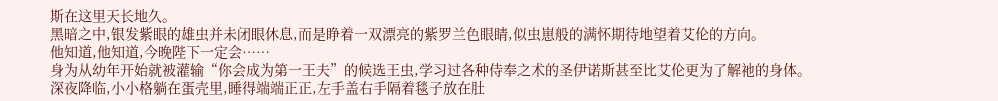斯在这里天长地久。
黑暗之中,银发紫眼的雄虫并未闭眼休息,而是睁着一双漂亮的紫罗兰色眼睛,似虫崽般的满怀期待地望着艾伦的方向。
他知道,他知道,今晚陛下一定会……
身为从幼年开始就被灌输“你会成为第一王夫”的候选王虫,学习过各种侍奉之术的圣伊诺斯甚至比艾伦更为了解祂的身体。
深夜降临,小小格躺在蛋壳里,睡得端端正正,左手盖右手隔着毯子放在肚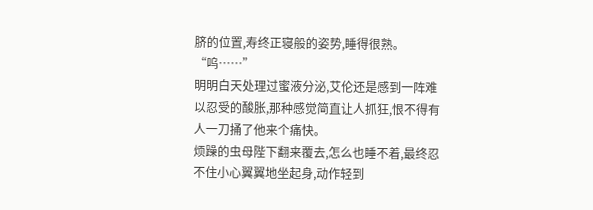脐的位置,寿终正寝般的姿势,睡得很熟。
“呜……”
明明白天处理过蜜液分泌,艾伦还是感到一阵难以忍受的酸胀,那种感觉简直让人抓狂,恨不得有人一刀捅了他来个痛快。
烦躁的虫母陛下翻来覆去,怎么也睡不着,最终忍不住小心翼翼地坐起身,动作轻到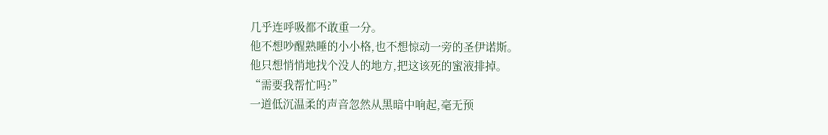几乎连呼吸都不敢重一分。
他不想吵醒熟睡的小小格,也不想惊动一旁的圣伊诺斯。
他只想悄悄地找个没人的地方,把这该死的蜜液排掉。
“需要我帮忙吗?”
一道低沉温柔的声音忽然从黑暗中响起,毫无预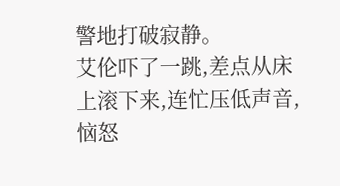警地打破寂静。
艾伦吓了一跳,差点从床上滚下来,连忙压低声音,恼怒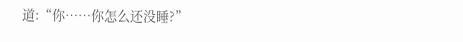道:“你……你怎么还没睡?”